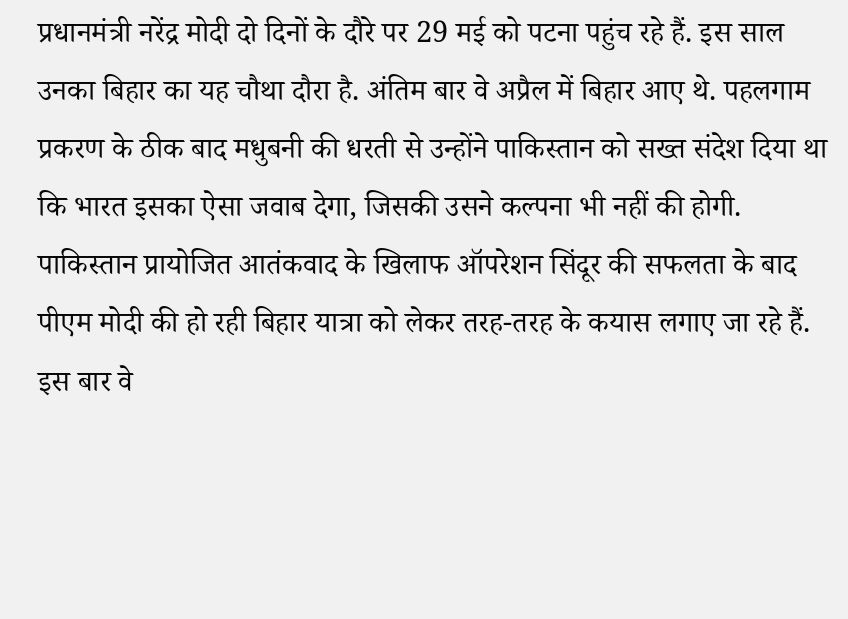प्रधानमंत्री नरेंद्र मोदी दो दिनों के दौरे पर 29 मई को पटना पहुंच रहे हैं. इस साल उनका बिहार का यह चौथा दौरा है. अंतिम बार वे अप्रैल में बिहार आए थे. पहलगाम प्रकरण के ठीक बाद मधुबनी की धरती से उन्होंने पाकिस्तान को सख्त संदेश दिया था कि भारत इसका ऐसा जवाब देगा, जिसकी उसने कल्पना भी नहीं की होगी. पाकिस्तान प्रायोजित आतंकवाद के खिलाफ ऑपरेशन सिंदूर की सफलता के बाद पीएम मोदी की हो रही बिहार यात्रा को लेकर तरह-तरह के कयास लगाए जा रहे हैं. इस बार वे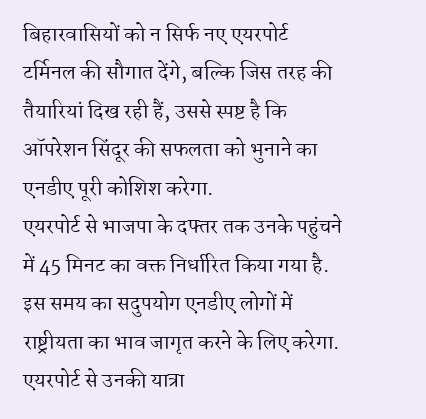बिहारवासियों को न सिर्फ नए एयरपोर्ट टर्मिनल की सौगात देंगे, बल्कि जिस तरह की तैयारियां दिख रही हैं, उससे स्पष्ट है कि ऑपरेशन सिंदूर की सफलता को भुनाने का एनडीए पूरी कोशिश करेगा.
एयरपोर्ट से भाजपा के दफ्तर तक उनके पहुंचने में 45 मिनट का वक्त निर्धारित किया गया है. इस समय का सदुपयोग एनडीए लोगों में राष्ट्रीयता का भाव जागृत करने के लिए करेगा. एयरपोर्ट से उनकी यात्रा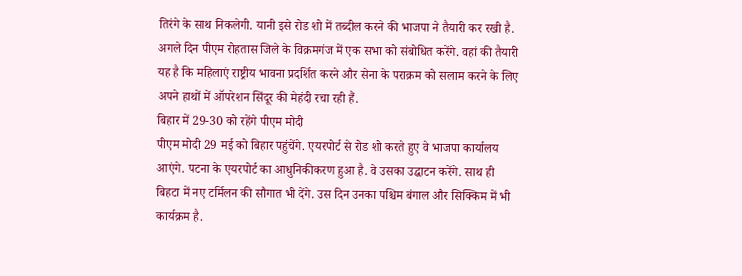तिरंगे के साथ निकलेगी. यानी इसे रोड शो में तब्दील करने की भाजपा ने तैयारी कर रखी है. अगले दिन पीएम रोहतास जिले के विक्रमगंज में एक सभा को संबोधित करेंगे. वहां की तैयारी यह है कि महिलाएं राष्ट्रीय भावना प्रदर्शित करने और सेना के पराक्रम को सलाम करने के लिए अपने हाथों में ऑपरेशन सिंदूर की मेहंदी रचा रही हैं.
बिहार में 29-30 को रहेंगे पीएम मोदी
पीएम मोदी 29 मई को बिहार पहुंचेंगे. एयरपोर्ट से रोड शो करते हुए वे भाजपा कार्यालय आएंगे. पटना के एयरपोर्ट का आधुनिकीकरण हुआ है. वे उसका उद्घाटन करेंगे. साथ ही बिहटा में नए टर्मिलन की सौगात भी देंगे. उस दिन उनका पश्चिम बंगाल और सिक्किम में भी कार्यक्रम है.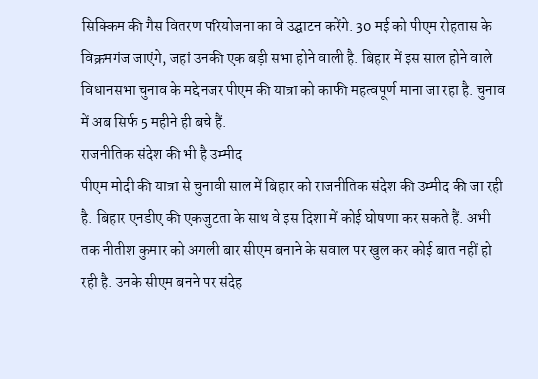सिक्किम की गैस वितरण परियोजना का वे उद्घाटन करेंगे. 30 मई को पीएम रोहतास के विक्रमगंज जाएंगे, जहां उनकी एक बड़ी सभा होने वाली है. बिहार में इस साल होने वाले विधानसभा चुनाव के मद्देनजर पीएम की यात्रा को काफी महत्वपूर्ण माना जा रहा है. चुनाव में अब सिर्फ 5 महीने ही बचे हैं.
राजनीतिक संदेश की भी है उम्मीद
पीएम मोदी की यात्रा से चुनावी साल में बिहार को राजनीतिक संदेश की उम्मीद की जा रही है. बिहार एनडीए की एकजुटता के साथ वे इस दिशा में कोई घोषणा कर सकते हैं. अभी तक नीतीश कुमार को अगली बार सीएम बनाने के सवाल पर खुल कर कोई बात नहीं हो रही है. उनके सीएम बनने पर संदेह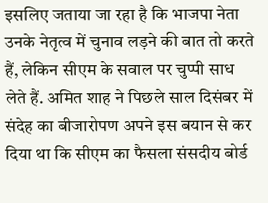इसलिए जताया जा रहा है कि भाजपा नेता उनके नेतृत्व में चुनाव लड़ने की बात तो करते हैं, लेकिन सीएम के सवाल पर चुप्पी साध लेते हैं. अमित शाह ने पिछले साल दिसंबर में संदेह का बीजारोपण अपने इस बयान से कर दिया था कि सीएम का फैसला संसदीय बोर्ड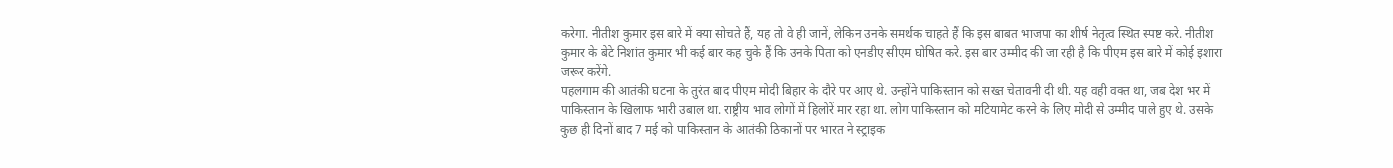करेगा. नीतीश कुमार इस बारे में क्या सोचते हैं, यह तो वे ही जानें, लेकिन उनके समर्थक चाहते हैं कि इस बाबत भाजपा का शीर्ष नेतृत्व स्थित स्पष्ट करे. नीतीश कुमार के बेटे निशांत कुमार भी कई बार कह चुके हैं कि उनके पिता को एनडीए सीएम घोषित करे. इस बार उम्मीद की जा रही है कि पीएम इस बारे में कोई इशारा जरूर करेंगे.
पहलगाम की आतंकी घटना के तुरंत बाद पीएम मोदी बिहार के दौरे पर आए थे. उन्होंने पाकिस्तान को सख्त चेतावनी दी थी. यह वही वक्त था, जब देश भर में पाकिस्तान के खिलाफ भारी उबाल था. राष्ट्रीय भाव लोगों में हिलोरें मार रहा था. लोग पाकिस्तान को मटियामेट करने के लिए मोदी से उम्मीद पाले हुए थे. उसके कुछ ही दिनों बाद 7 मई को पाकिस्तान के आतंकी ठिकानों पर भारत ने स्ट्राइक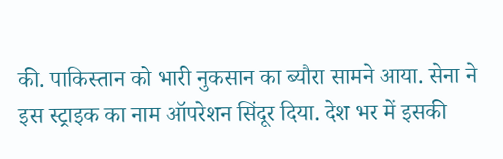की. पाकिस्तान को भारी नुकसान का ब्यौरा सामने आया. सेना ने इस स्ट्राइक का नाम ऑपरेशन सिंदूर दिया. देश भर में इसकी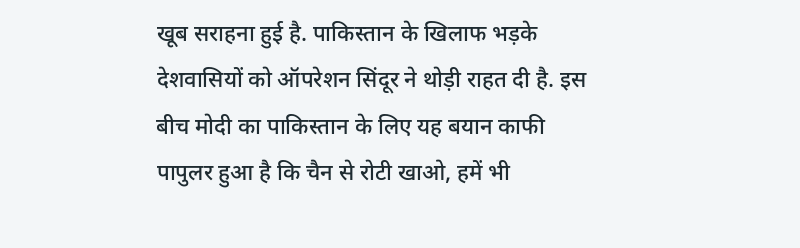खूब सराहना हुई है. पाकिस्तान के खिलाफ भड़के देशवासियों को ऑपरेशन सिंदूर ने थोड़ी राहत दी है. इस बीच मोदी का पाकिस्तान के लिए यह बयान काफी पापुलर हुआ है कि चैन से रोटी खाओ, हमें भी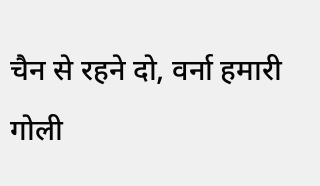चैन से रहने दो, वर्ना हमारी गोली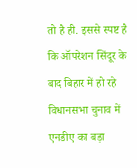तो है ही. इससे स्पष्ट है कि ऑपरेशन सिंदूर के बाद बिहार में हो रहे विधानसभा चुनाव में एनडीए का बड़ा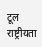टूल राष्ट्रीयता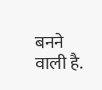बनने वाली है.